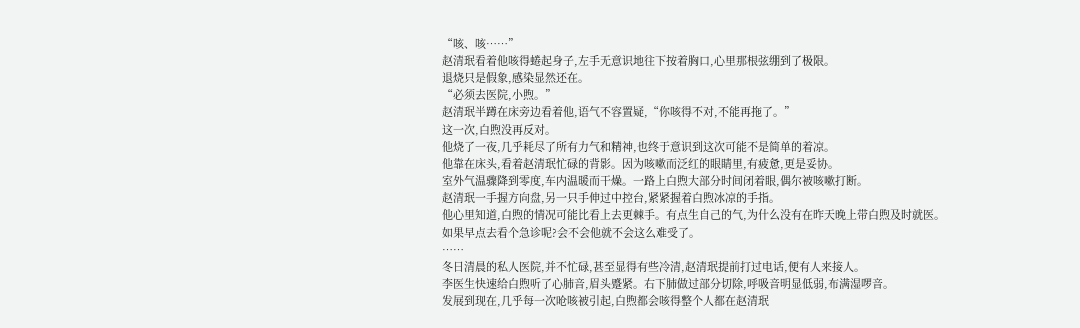“咳、咳……”
赵清珉看着他咳得蜷起身子,左手无意识地往下按着胸口,心里那根弦绷到了极限。
退烧只是假象,感染显然还在。
“必须去医院,小煦。”
赵清珉半蹲在床旁边看着他,语气不容置疑,“你咳得不对,不能再拖了。”
这一次,白煦没再反对。
他烧了一夜,几乎耗尽了所有力气和精神,也终于意识到这次可能不是简单的着凉。
他靠在床头,看着赵清珉忙碌的背影。因为咳嗽而泛红的眼睛里,有疲惫,更是妥协。
室外气温骤降到零度,车内温暖而干燥。一路上白煦大部分时间闭着眼,偶尔被咳嗽打断。
赵清珉一手握方向盘,另一只手伸过中控台,紧紧握着白煦冰凉的手指。
他心里知道,白煦的情况可能比看上去更棘手。有点生自己的气,为什么没有在昨天晚上带白煦及时就医。
如果早点去看个急诊呢?会不会他就不会这么难受了。
……
冬日清晨的私人医院,并不忙碌,甚至显得有些冷清,赵清珉提前打过电话,便有人来接人。
李医生快速给白煦听了心肺音,眉头蹙紧。右下肺做过部分切除,呼吸音明显低弱,布满湿啰音。
发展到现在,几乎每一次呛咳被引起,白煦都会咳得整个人都在赵清珉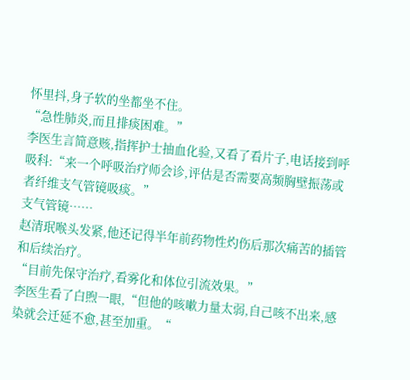怀里抖,身子软的坐都坐不住。
“急性肺炎,而且排痰困难。”
李医生言简意赅,指挥护士抽血化验,又看了看片子,电话接到呼吸科:“来一个呼吸治疗师会诊,评估是否需要高频胸壁振荡或者纤维支气管镜吸痰。”
支气管镜……
赵清珉喉头发紧,他还记得半年前药物性灼伤后那次痛苦的插管和后续治疗。
“目前先保守治疗,看雾化和体位引流效果。”
李医生看了白煦一眼,“但他的咳嗽力量太弱,自己咳不出来,感染就会迁延不愈,甚至加重。“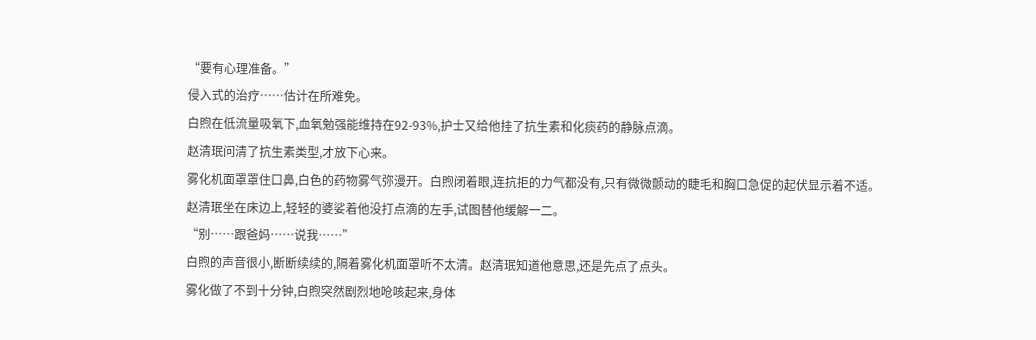“要有心理准备。”
侵入式的治疗……估计在所难免。
白煦在低流量吸氧下,血氧勉强能维持在92-93%,护士又给他挂了抗生素和化痰药的静脉点滴。
赵清珉问清了抗生素类型,才放下心来。
雾化机面罩罩住口鼻,白色的药物雾气弥漫开。白煦闭着眼,连抗拒的力气都没有,只有微微颤动的睫毛和胸口急促的起伏显示着不适。
赵清珉坐在床边上,轻轻的婆娑着他没打点滴的左手,试图替他缓解一二。
“别……跟爸妈……说我……”
白煦的声音很小,断断续续的,隔着雾化机面罩听不太清。赵清珉知道他意思,还是先点了点头。
雾化做了不到十分钟,白煦突然剧烈地呛咳起来,身体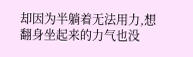却因为半躺着无法用力,想翻身坐起来的力气也没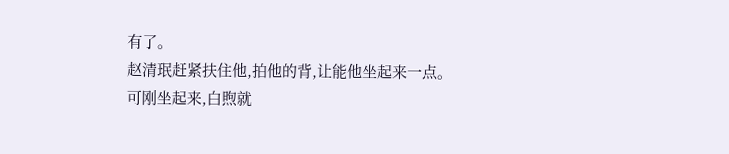有了。
赵清珉赶紧扶住他,拍他的背,让能他坐起来一点。
可刚坐起来,白煦就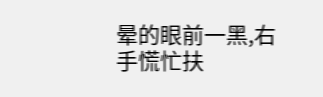晕的眼前一黑,右手慌忙扶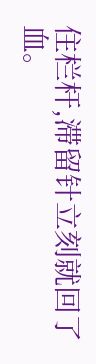住栏杆,滞留针立刻就回了血。